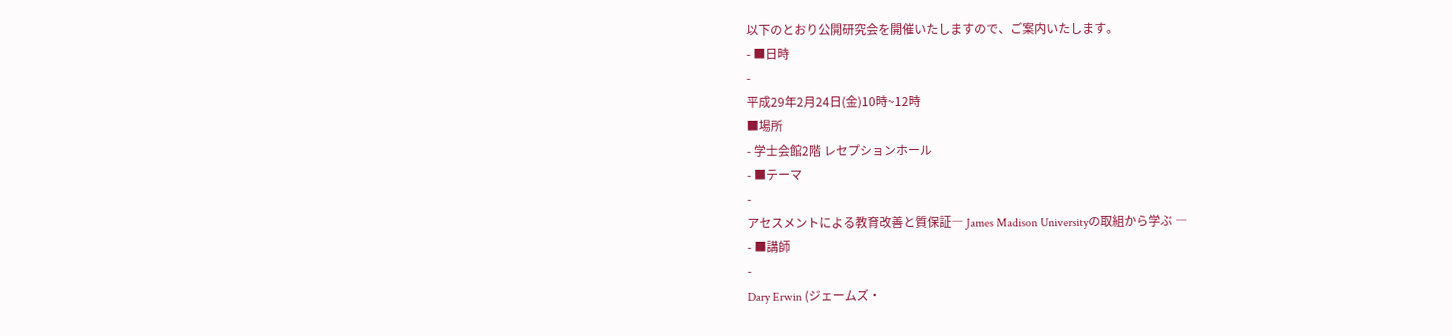以下のとおり公開研究会を開催いたしますので、ご案内いたします。
- ■日時
-
平成29年2月24日(金)10時~12時
■場所
- 学士会館2階 レセプションホール
- ■テーマ
-
アセスメントによる教育改善と質保証― James Madison Universityの取組から学ぶ ―
- ■講師
-
Dary Erwin (ジェームズ・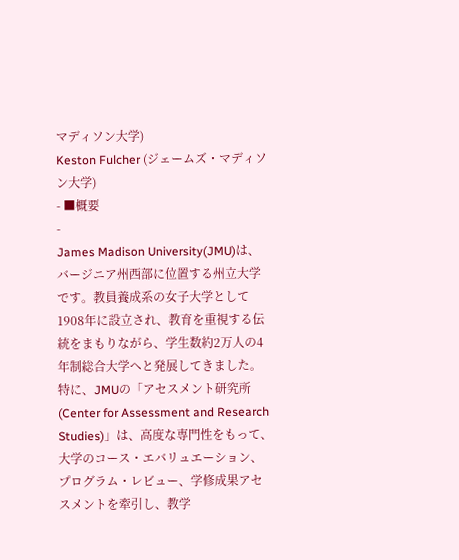マディソン大学)
Keston Fulcher (ジェームズ・マディソン大学)
- ■概要
-
James Madison University(JMU)は、バージニア州西部に位置する州立大学です。教員養成系の女子大学として1908年に設立され、教育を重視する伝統をまもりながら、学生数約2万人の4年制総合大学へと発展してきました。特に、JMUの「アセスメント研究所(Center for Assessment and Research Studies)」は、高度な専門性をもって、大学のコース・エバリュエーション、プログラム・レビュー、学修成果アセスメントを牽引し、教学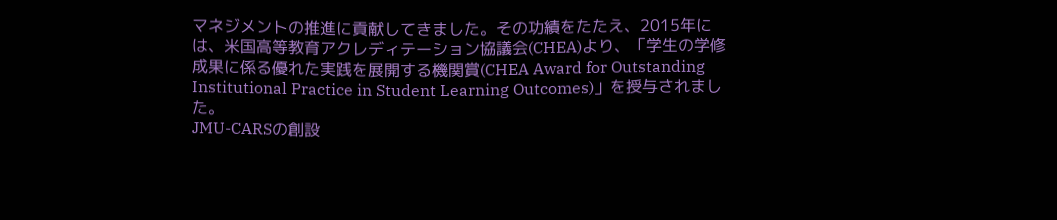マネジメントの推進に貢献してきました。その功績をたたえ、2015年には、米国高等教育アクレディテーション協議会(CHEA)より、「学生の学修成果に係る優れた実践を展開する機関賞(CHEA Award for Outstanding Institutional Practice in Student Learning Outcomes)」を授与されました。
JMU-CARSの創設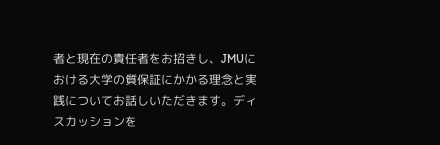者と現在の責任者をお招きし、JMUにおける大学の質保証にかかる理念と実践についてお話しいただきます。ディスカッションを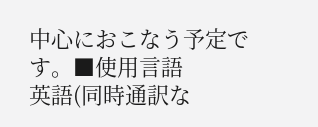中心におこなう予定です。■使用言語
英語(同時通訳な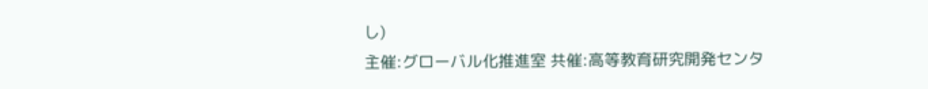し)
主催:グローバル化推進室 共催:高等教育研究開発センタ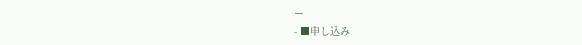ー
- ■申し込み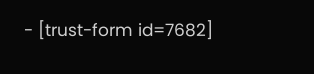- [trust-form id=7682]